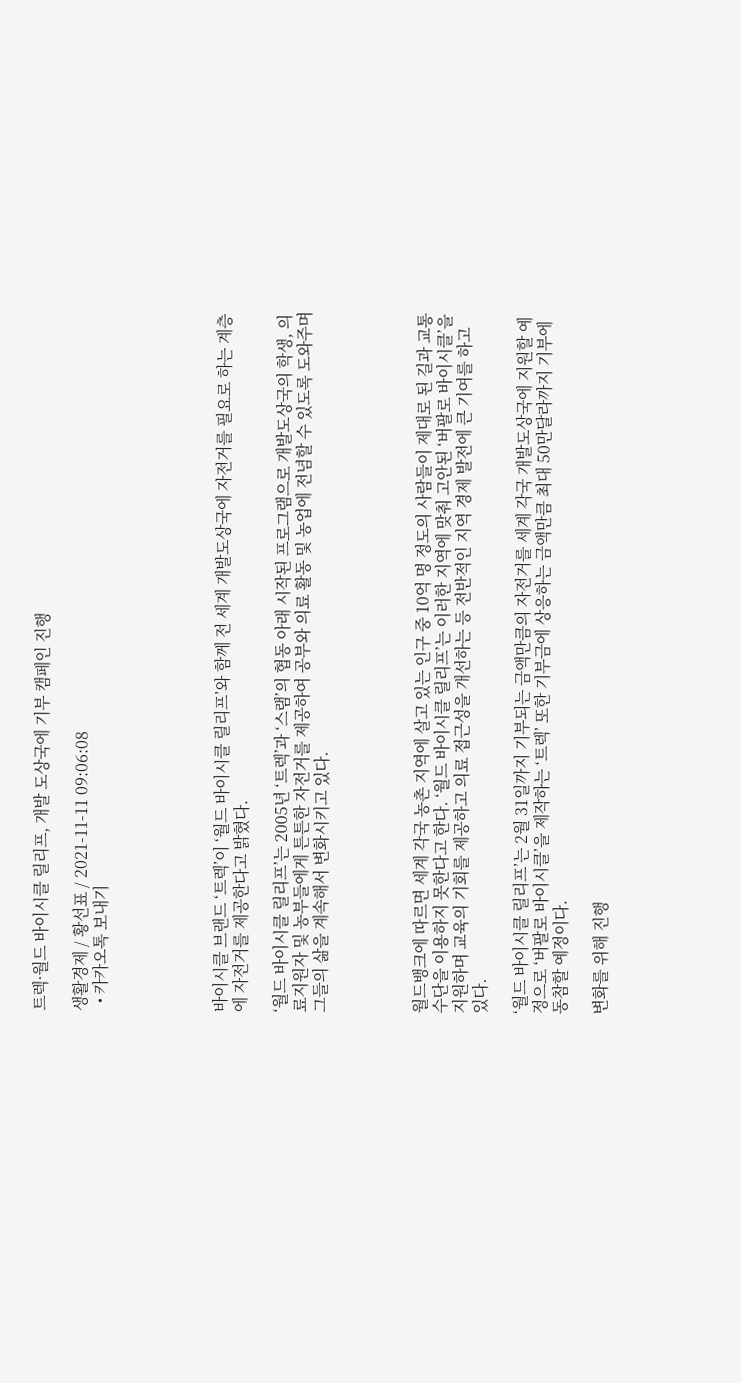트렉·월드 바이시클 릴리프, 개발 도상국에 기부 캠페인 진행

생활경제 / 황선표 / 2021-11-11 09:06:08
  • 카카오톡 보내기





바이시클 브랜드 ‘트렉’이 ‘월드 바이시클 릴리프’와 함께 전 세계 개발도상국에 자전거를 필요로 하는 계층에 자전거를 제공한다고 밝혔다.

‘월드 바이시클 릴리프’는 2005년 ‘트렉’과 ‘스램’의 협동 아래 시작된 프로그램으로 개발도상국의 학생, 의료지원자 및 농부들에게 튼튼한 자전거를 제공하여 공부와 의료 활동 및 농업에 전념할 수 있도록 도와주며 그들의 삶을 계속해서 변화시키고 있다.




월드뱅크에 따르면 세계 각국 농촌 지역에 살고 있는 인구 중 10억 명 정도의 사람들이 제대로 된 길과 교통수단을 이용하지 못한다고 한다. ‘월드 바이시클 릴리프’는 이러한 지역에 맞춰 고안된 ‘버팔로 바이시클’을 지원하며 교육의 기회를 제공하고 의료 접근성을 개선하는 등 전반적인 지역 경제 발전에 큰 기여를 하고 있다.

‘월드 바이시클 릴리프’는 2월 31일까지 기부되는 금액만큼의 자전거를 세계 각국 개발도상국에 지원할 예정으로 ‘버팔로 바이시클’을 제작하는 ‘트렉’ 또한 기부금에 상응하는 금액만큼 최대 50만달라까지 기부에 동참할 예정이다.

변화를 위해 진행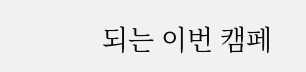되는 이번 캠페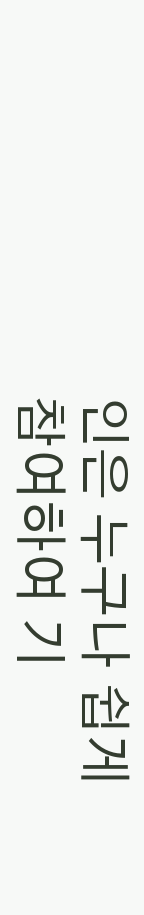인은 누구나 쉽게 참여하여 기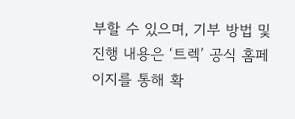부할 수 있으며, 기부 방법 및 진행 내용은 ‘트렉’ 공식 홈페이지를 통해 확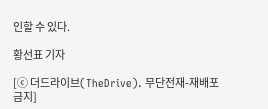인할 수 있다.

황선표 기자

[ⓒ 더드라이브(TheDrive). 무단전재-재배포 금지]